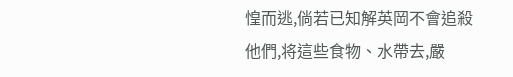惶而逃,倘若已知解英岡不會追殺他們,将這些食物、水帶去,嚴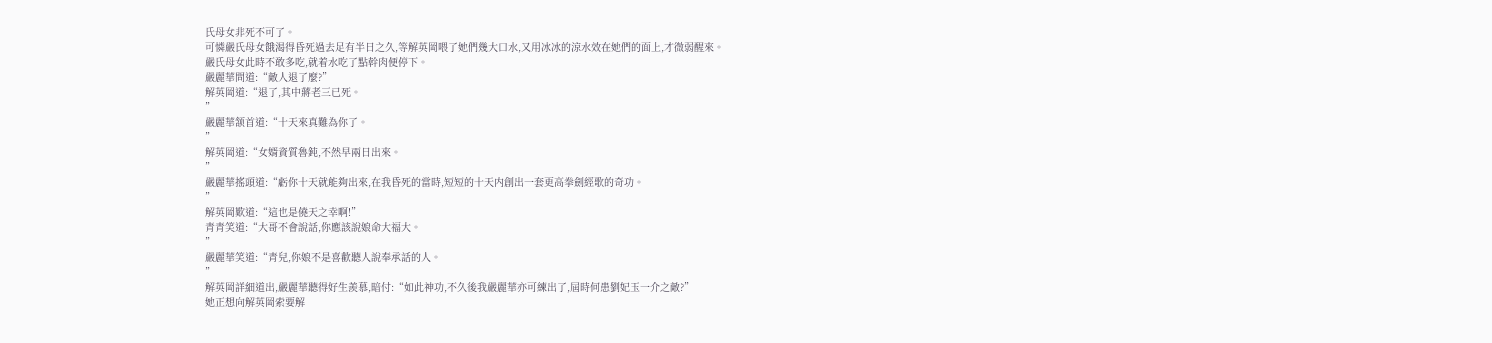氏母女非死不可了。
可憐嚴氏母女餓渴得昏死過去足有半日之久,等解英岡喂了她們幾大口水,又用冰冰的涼水效在她們的面上,才微弱醒來。
嚴氏母女此時不敢多吃,就着水吃了點幹肉便停下。
嚴麗華問道:“敵人退了麼?”
解英岡道:“退了,其中蔣老三已死。
”
嚴麗華颔首道:“十天來真難為你了。
”
解英岡道:“女婿資質魯鈍,不然早兩日出來。
”
嚴麗華搖頭道:“虧你十天就能夠出來,在我昏死的當時,短短的十天内創出一套更高拳劍經歌的奇功。
”
解英岡歎道:“這也是僥天之幸啊!”
青青笑道:“大哥不會說話,你應該說娘命大福大。
”
嚴麗華笑道:“青兒,你娘不是喜歡聽人說奉承話的人。
”
解英岡詳細道出,嚴麗華聽得好生羨慕,暗付:“如此神功,不久後我嚴麗華亦可練出了,屆時何患劉妃玉一介之敵?”
她正想向解英岡索要解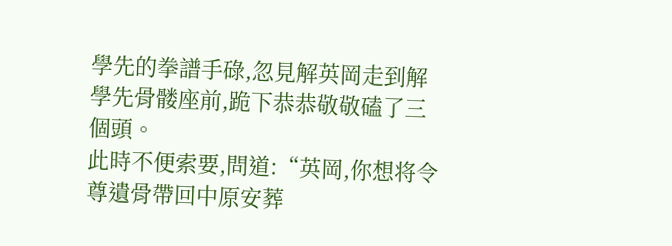學先的拳譜手碌,忽見解英岡走到解學先骨髅座前,跪下恭恭敬敬磕了三個頭。
此時不便索要,問道:“英岡,你想将令尊遺骨帶回中原安葬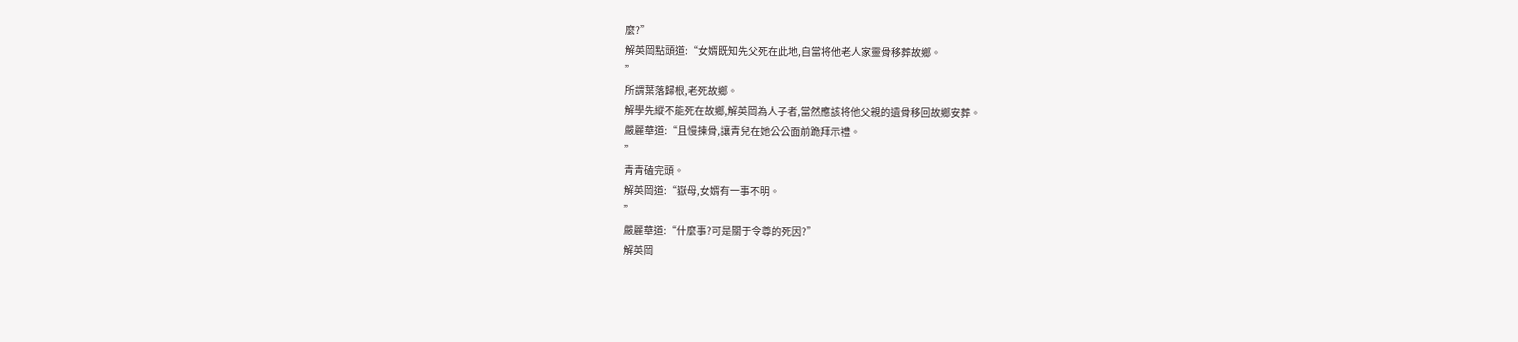麼?”
解英岡點頭道:“女婿既知先父死在此地,自當将他老人家靈骨移葬故鄉。
”
所謂葉落歸根,老死故鄉。
解學先縱不能死在故鄉,解英岡為人子者,當然應該将他父親的遺骨移回故鄉安葬。
嚴麗華道:“且慢揀骨,讓青兒在她公公面前跪拜示禮。
”
青青磕完頭。
解英岡道:“嶽母,女婿有一事不明。
”
嚴麗華道:“什麼事?可是關于令尊的死因?”
解英岡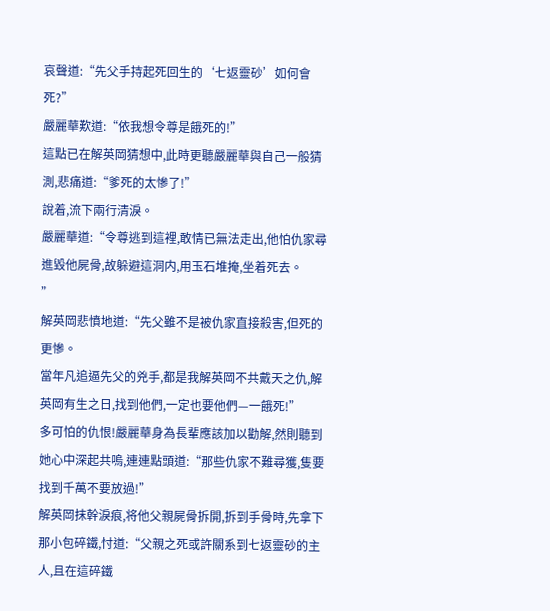哀聲道:“先父手持起死回生的‘七返靈砂’如何會死?”
嚴麗華歎道:“依我想令尊是餓死的!”
這點已在解英岡猜想中,此時更聽嚴麗華與自己一般猜測,悲痛道:“爹死的太慘了!”
說着,流下兩行清淚。
嚴麗華道:“令尊逃到這裡,敢情已無法走出,他怕仇家尋進毀他屍骨,故躲避這洞内,用玉石堆掩,坐着死去。
”
解英岡悲憤地道:“先父雖不是被仇家直接殺害,但死的更慘。
當年凡追逼先父的兇手,都是我解英岡不共戴天之仇,解英岡有生之日,找到他們,一定也要他們—一餓死!”
多可怕的仇恨!嚴麗華身為長輩應該加以勸解,然則聽到她心中深起共嗚,連連點頭道:“那些仇家不難尋獲,隻要找到千萬不要放過!”
解英岡抹幹淚痕,将他父親屍骨拆開,拆到手骨時,先拿下那小包碎鐵,忖道:“父親之死或許關系到七返靈砂的主人,且在這碎鐵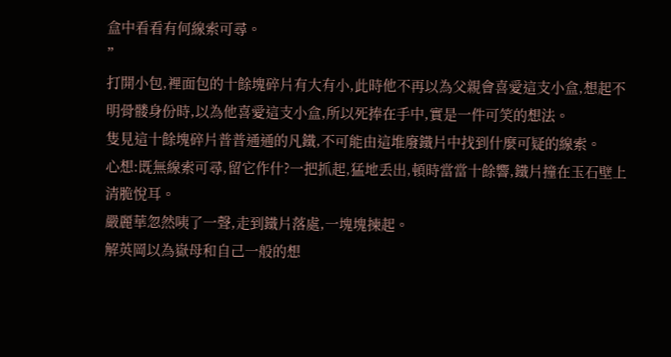盒中看看有何線索可尋。
”
打開小包,裡面包的十餘塊碎片有大有小,此時他不再以為父親會喜愛這支小盒,想起不明骨髅身份時,以為他喜愛這支小盒,所以死捧在手中,實是一件可笑的想法。
隻見這十餘塊碎片普普通通的凡鐵,不可能由這堆廢鐵片中找到什麼可疑的線索。
心想:既無線索可尋,留它作什?一把抓起,猛地丢出,頓時當當十餘響,鐵片撞在玉石壁上清脆悅耳。
嚴麗華忽然咦了一聲,走到鐵片落處,一塊塊揀起。
解英岡以為嶽母和自己一般的想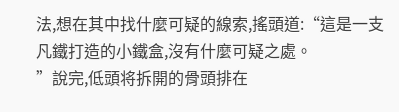法,想在其中找什麼可疑的線索,搖頭道:“這是一支凡鐵打造的小鐵盒,沒有什麼可疑之處。
”說完,低頭将拆開的骨頭排在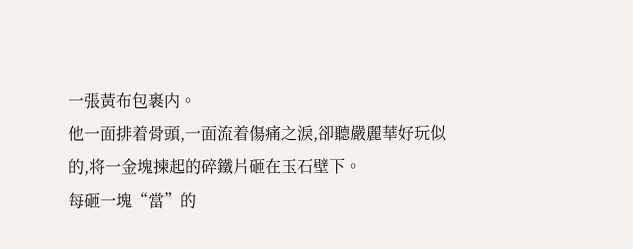一張黃布包裹内。
他一面排着骨頭,一面流着傷痛之淚,卻聽嚴麗華好玩似的,将一金塊揀起的碎鐵片砸在玉石壁下。
每砸一塊“當”的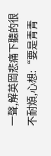一聲,解英岡悲痛下聽的很不耐煩,心想:“要是青青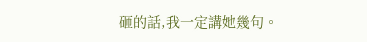砸的話,我一定講她幾句。